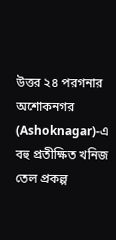উত্তর ২৪ পরগনার অশোকনগর (Ashoknagar)-এ বহু প্রতীক্ষিত খনিজ তেল প্রকল্প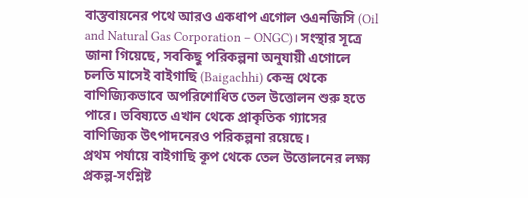বাস্তবায়নের পথে আরও একধাপ এগোল ওএনজিসি (Oil and Natural Gas Corporation – ONGC)। সংস্থার সূত্রে জানা গিয়েছে, সবকিছু পরিকল্পনা অনুযায়ী এগোলে চলতি মাসেই বাইগাছি (Baigachhi) কেন্দ্র থেকে বাণিজ্যিকভাবে অপরিশোধিত তেল উত্তোলন শুরু হতে পারে। ভবিষ্যতে এখান থেকে প্রাকৃতিক গ্যাসের বাণিজ্যিক উৎপাদনেরও পরিকল্পনা রয়েছে।
প্রথম পর্যায়ে বাইগাছি কূপ থেকে তেল উত্তোলনের লক্ষ্য
প্রকল্প-সংশ্লিষ্ট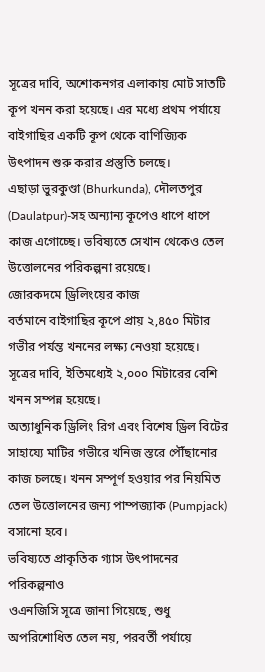সূত্রের দাবি, অশোকনগর এলাকায় মোট সাতটি কূপ খনন করা হয়েছে। এর মধ্যে প্রথম পর্যায়ে বাইগাছির একটি কূপ থেকে বাণিজ্যিক উৎপাদন শুরু করার প্রস্তুতি চলছে।
এছাড়া ভুরকুণ্ডা (Bhurkunda), দৌলতপুর (Daulatpur)-সহ অন্যান্য কূপেও ধাপে ধাপে কাজ এগোচ্ছে। ভবিষ্যতে সেখান থেকেও তেল উত্তোলনের পরিকল্পনা রয়েছে।
জোরকদমে ড্রিলিংয়ের কাজ
বর্তমানে বাইগাছির কূপে প্রায় ২,৪৫০ মিটার গভীর পর্যন্ত খননের লক্ষ্য নেওয়া হয়েছে। সূত্রের দাবি, ইতিমধ্যেই ২,০০০ মিটারের বেশি খনন সম্পন্ন হয়েছে।
অত্যাধুনিক ড্রিলিং রিগ এবং বিশেষ ড্রিল বিটের সাহায্যে মাটির গভীরে খনিজ স্তরে পৌঁছানোর কাজ চলছে। খনন সম্পূর্ণ হওয়ার পর নিয়মিত তেল উত্তোলনের জন্য পাম্পজ্যাক (Pumpjack) বসানো হবে।
ভবিষ্যতে প্রাকৃতিক গ্যাস উৎপাদনের পরিকল্পনাও
ওএনজিসি সূত্রে জানা গিয়েছে, শুধু অপরিশোধিত তেল নয়, পরবর্তী পর্যায়ে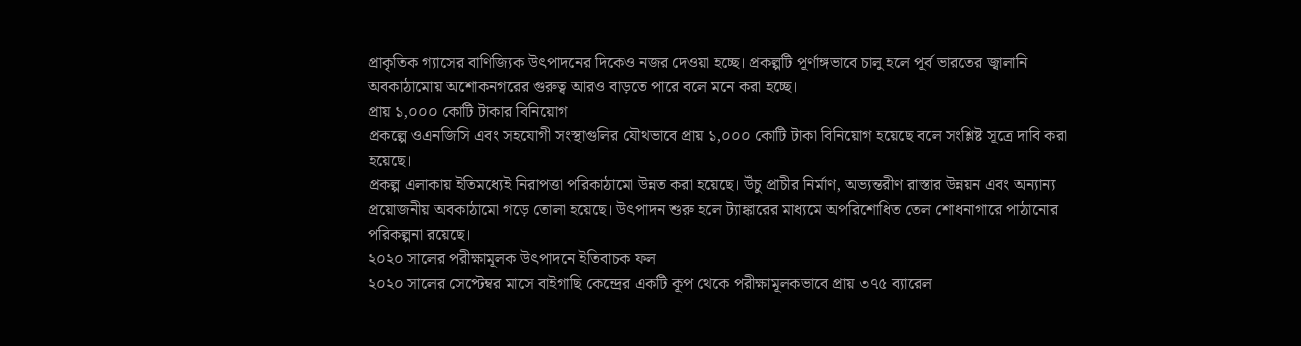প্রাকৃতিক গ্যাসের বাণিজ্যিক উৎপাদনের দিকেও নজর দেওয়া হচ্ছে। প্রকল্পটি পূর্ণাঙ্গভাবে চালু হলে পূর্ব ভারতের জ্বালানি অবকাঠামোয় অশোকনগরের গুরুত্ব আরও বাড়তে পারে বলে মনে করা হচ্ছে।
প্রায় ১,০০০ কোটি টাকার বিনিয়োগ
প্রকল্পে ওএনজিসি এবং সহযোগী সংস্থাগুলির যৌথভাবে প্রায় ১,০০০ কোটি টাকা বিনিয়োগ হয়েছে বলে সংশ্লিষ্ট সূত্রে দাবি করা হয়েছে।
প্রকল্প এলাকায় ইতিমধ্যেই নিরাপত্তা পরিকাঠামো উন্নত করা হয়েছে। উঁচু প্রাচীর নির্মাণ, অভ্যন্তরীণ রাস্তার উন্নয়ন এবং অন্যান্য প্রয়োজনীয় অবকাঠামো গড়ে তোলা হয়েছে। উৎপাদন শুরু হলে ট্যাঙ্কারের মাধ্যমে অপরিশোধিত তেল শোধনাগারে পাঠানোর পরিকল্পনা রয়েছে।
২০২০ সালের পরীক্ষামূলক উৎপাদনে ইতিবাচক ফল
২০২০ সালের সেপ্টেম্বর মাসে বাইগাছি কেন্দ্রের একটি কূপ থেকে পরীক্ষামূলকভাবে প্রায় ৩৭৫ ব্যারেল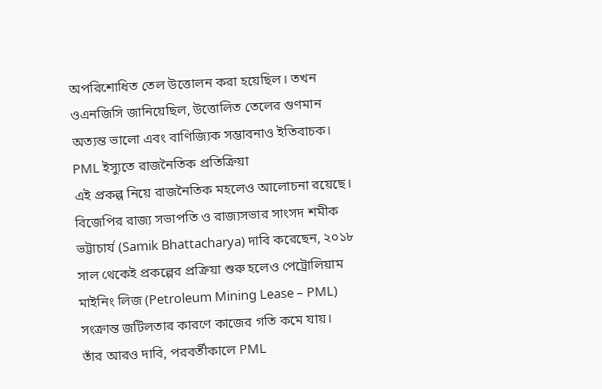অপরিশোধিত তেল উত্তোলন করা হয়েছিল। তখন ওএনজিসি জানিয়েছিল, উত্তোলিত তেলের গুণমান অত্যন্ত ভালো এবং বাণিজ্যিক সম্ভাবনাও ইতিবাচক।
PML ইস্যুতে রাজনৈতিক প্রতিক্রিয়া
এই প্রকল্প নিয়ে রাজনৈতিক মহলেও আলোচনা রয়েছে। বিজেপির রাজ্য সভাপতি ও রাজ্যসভার সাংসদ শমীক ভট্টাচার্য (Samik Bhattacharya) দাবি করেছেন, ২০১৮ সাল থেকেই প্রকল্পের প্রক্রিয়া শুরু হলেও পেট্রোলিয়াম মাইনিং লিজ (Petroleum Mining Lease – PML) সংক্রান্ত জটিলতার কারণে কাজের গতি কমে যায়।
তাঁর আরও দাবি, পরবর্তীকালে PML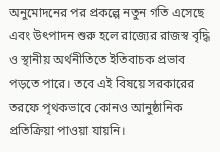অনুমোদনের পর প্রকল্পে নতুন গতি এসেছে এবং উৎপাদন শুরু হলে রাজ্যের রাজস্ব বৃদ্ধি ও স্থানীয় অর্থনীতিতে ইতিবাচক প্রভাব পড়তে পারে। তবে এই বিষয়ে সরকারের তরফে পৃথকভাবে কোনও আনুষ্ঠানিক প্রতিক্রিয়া পাওয়া যায়নি।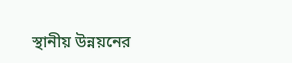স্থানীয় উন্নয়নের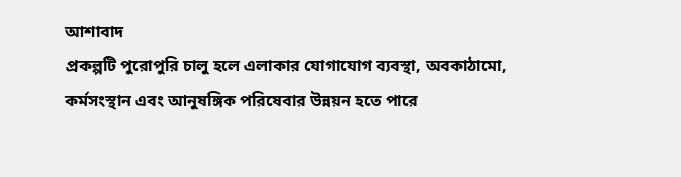আশাবাদ
প্রকল্পটি পুরোপুরি চালু হলে এলাকার যোগাযোগ ব্যবস্থা, অবকাঠামো, কর্মসংস্থান এবং আনুষঙ্গিক পরিষেবার উন্নয়ন হতে পারে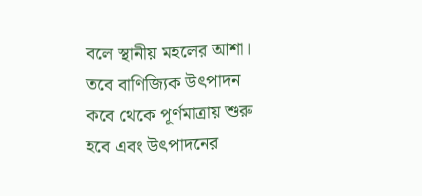বলে স্থানীয় মহলের আশা। তবে বাণিজ্যিক উৎপাদন কবে থেকে পূর্ণমাত্রায় শুরু হবে এবং উৎপাদনের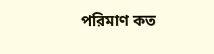পরিমাণ কত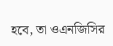হবে, তা ওএনজিসির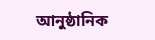আনুষ্ঠানিক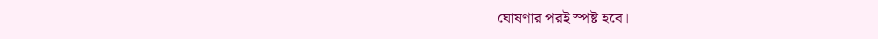ঘোষণার পরই স্পষ্ট হবে।